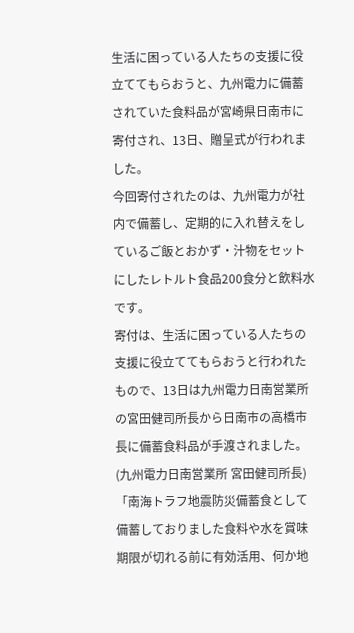生活に困っている人たちの支援に役立ててもらおうと、九州電力に備蓄されていた食料品が宮崎県日南市に寄付され、13日、贈呈式が行われました。
今回寄付されたのは、九州電力が社内で備蓄し、定期的に入れ替えをしているご飯とおかず・汁物をセットにしたレトルト食品200食分と飲料水です。
寄付は、生活に困っている人たちの支援に役立ててもらおうと行われたもので、13日は九州電力日南営業所の宮田健司所長から日南市の高橋市長に備蓄食料品が手渡されました。
(九州電力日南営業所 宮田健司所長)
「南海トラフ地震防災備蓄食として備蓄しておりました食料や水を賞味期限が切れる前に有効活用、何か地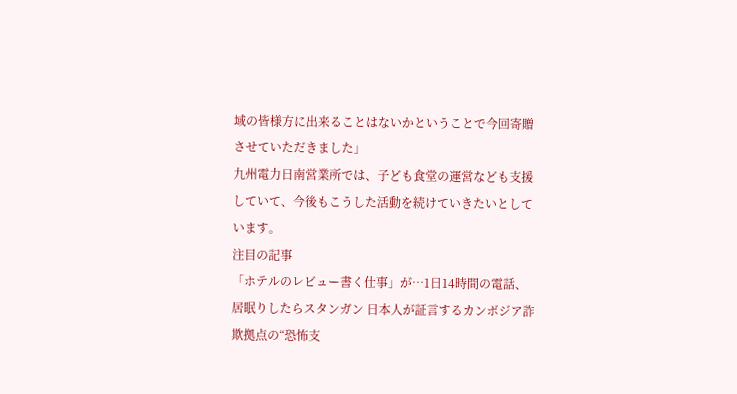域の皆様方に出来ることはないかということで今回寄贈させていただきました」
九州電力日南営業所では、子ども食堂の運営なども支援していて、今後もこうした活動を続けていきたいとしています。
注目の記事
「ホテルのレビュー書く仕事」が…1日14時間の電話、居眠りしたらスタンガン 日本人が証言するカンボジア詐欺拠点の“恐怖支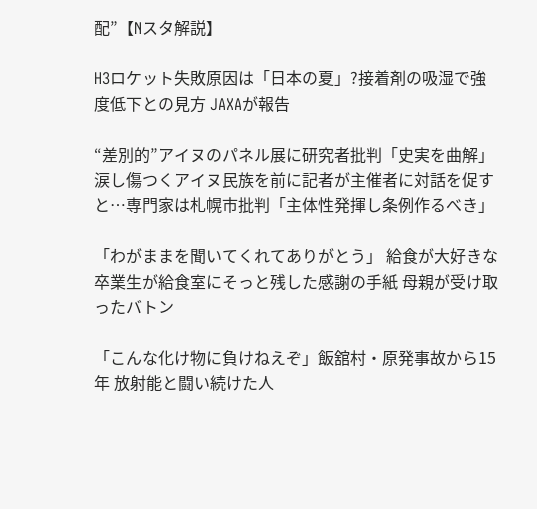配”【Nスタ解説】

H3ロケット失敗原因は「日本の夏」?接着剤の吸湿で強度低下との見方 JAXAが報告

“差別的”アイヌのパネル展に研究者批判「史実を曲解」涙し傷つくアイヌ民族を前に記者が主催者に対話を促すと…専門家は札幌市批判「主体性発揮し条例作るべき」

「わがままを聞いてくれてありがとう」 給食が大好きな卒業生が給食室にそっと残した感謝の手紙 母親が受け取ったバトン

「こんな化け物に負けねえぞ」飯舘村・原発事故から15年 放射能と闘い続けた人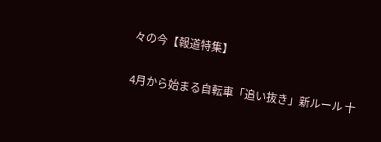々の今【報道特集】

4月から始まる自転車「追い抜き」新ルール 十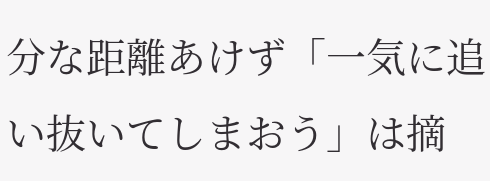分な距離あけず「一気に追い抜いてしまおう」は摘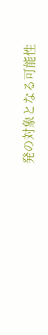発の対象となる可能性